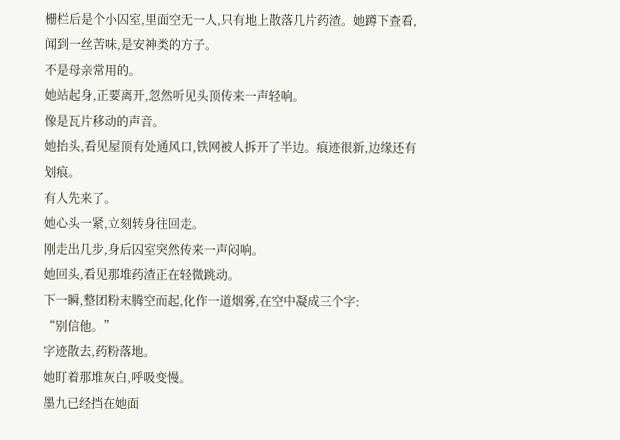栅栏后是个小囚室,里面空无一人,只有地上散落几片药渣。她蹲下查看,闻到一丝苦味,是安神类的方子。
不是母亲常用的。
她站起身,正要离开,忽然听见头顶传来一声轻响。
像是瓦片移动的声音。
她抬头,看见屋顶有处通风口,铁网被人拆开了半边。痕迹很新,边缘还有划痕。
有人先来了。
她心头一紧,立刻转身往回走。
刚走出几步,身后囚室突然传来一声闷响。
她回头,看见那堆药渣正在轻微跳动。
下一瞬,整团粉末腾空而起,化作一道烟雾,在空中凝成三个字:
“别信他。”
字迹散去,药粉落地。
她盯着那堆灰白,呼吸变慢。
墨九已经挡在她面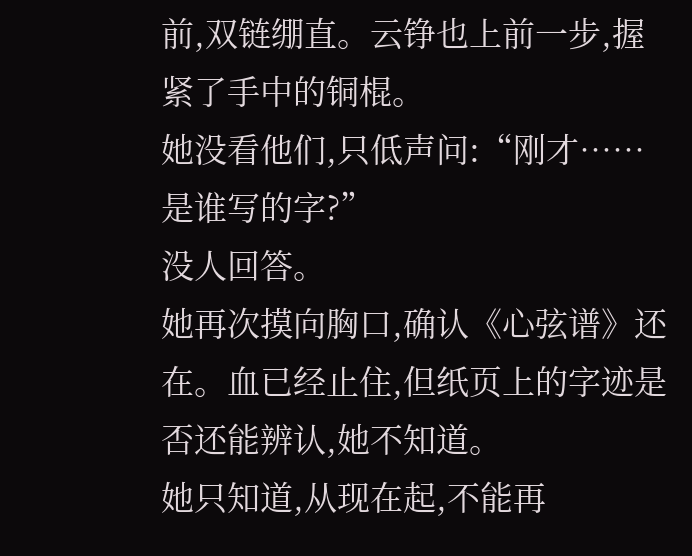前,双链绷直。云铮也上前一步,握紧了手中的铜棍。
她没看他们,只低声问:“刚才……是谁写的字?”
没人回答。
她再次摸向胸口,确认《心弦谱》还在。血已经止住,但纸页上的字迹是否还能辨认,她不知道。
她只知道,从现在起,不能再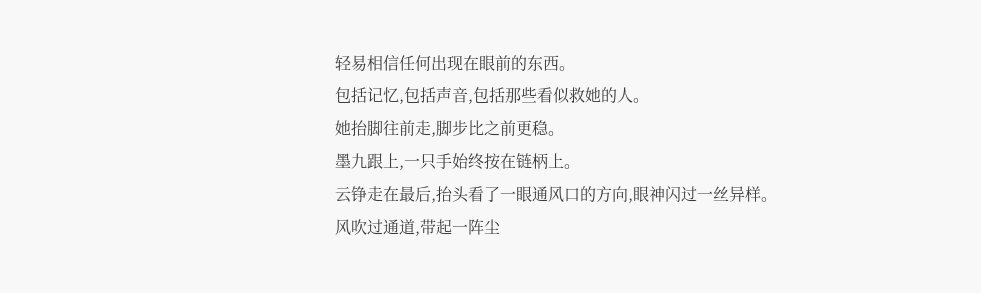轻易相信任何出现在眼前的东西。
包括记忆,包括声音,包括那些看似救她的人。
她抬脚往前走,脚步比之前更稳。
墨九跟上,一只手始终按在链柄上。
云铮走在最后,抬头看了一眼通风口的方向,眼神闪过一丝异样。
风吹过通道,带起一阵尘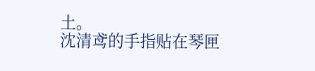土。
沈清鸢的手指贴在琴匣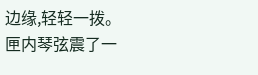边缘,轻轻一拨。
匣内琴弦震了一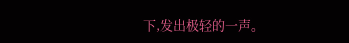下,发出极轻的一声。